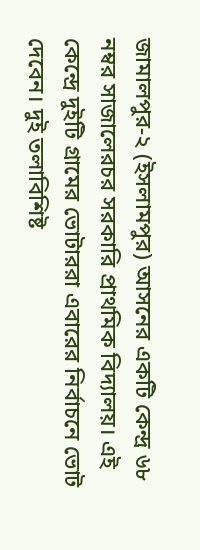জামালপুর-২ (ইসলামপুর) আসনের একটি কেন্দ্র ৬৮ নম্বর সাজালেরচর সরকারি প্রাথমিক বিদ্যালয়। এই কেন্দ্রে দুইটি গ্রামের ভোটাররা এবারের নির্বাচনে ভোট দেবেন। দুই তলাবিশিষ্ট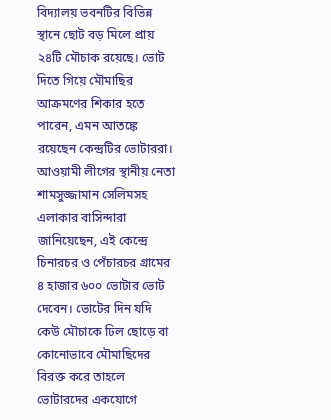বিদ্যালয় ভবনটির বিভিন্ন স্থানে ছোট বড় মিলে প্রায় ২৪টি মৌচাক রয়েছে। ভোট দিতে গিয়ে মৌমাছির আক্রমণের শিকার হতে পারেন, এমন আতঙ্কে রয়েছেন কেন্দ্রটির ভোটাররা।
আওয়ামী লীগের স্থানীয় নেতা শামসুজ্জামান সেলিমসহ এলাকার বাসিন্দারা জানিয়েছেন, এই কেন্দ্রে চিনারচর ও পেঁচারচর গ্রামের ৪ হাজার ৬০০ ভোটার ভোট দেবেন। ভোটের দিন যদি কেউ মৌচাকে ঢিল ছোড়ে বা কোনোভাবে মৌমাছিদের বিরক্ত করে তাহলে ভোটারদের একযোগে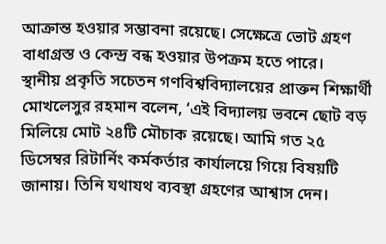আক্রান্ত হওয়ার সম্ভাবনা রয়েছে। সেক্ষেত্রে ভোট গ্রহণ বাধাগ্রস্ত ও কেন্দ্র বন্ধ হওয়ার উপক্রম হতে পারে।
স্থানীয় প্রকৃতি সচেতন গণবিশ্ববিদ্যালয়ের প্রাক্তন শিক্ষার্থী মোখলেসুর রহমান বলেন, ‘এই বিদ্যালয় ভবনে ছোট বড় মিলিয়ে মোট ২৪টি মৌচাক রয়েছে। আমি গত ২৫ ডিসেম্বর রিটার্নিং কর্মকর্তার কার্যালয়ে গিয়ে বিষয়টি জানায়। তিনি যথাযথ ব্যবস্থা গ্রহণের আশ্বাস দেন।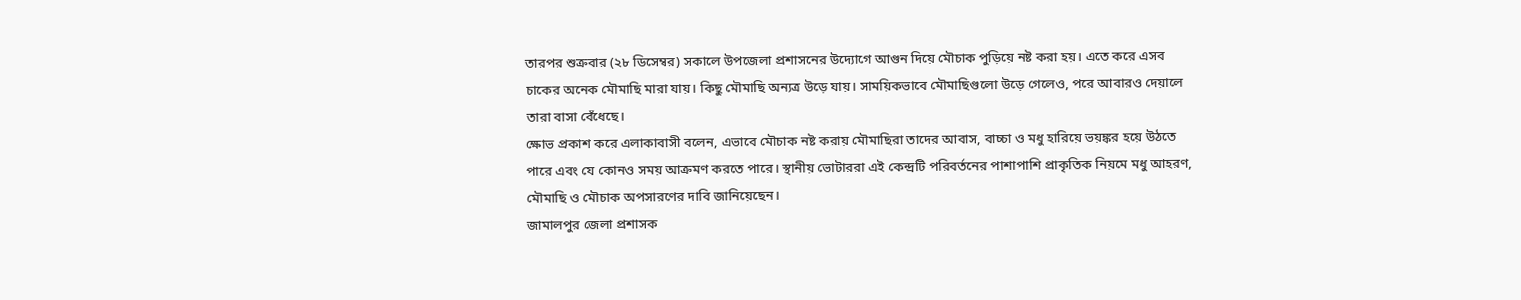তারপর শুক্রবার (২৮ ডিসেম্বর) সকালে উপজেলা প্রশাসনের উদ্যোগে আগুন দিয়ে মৌচাক পুড়িয়ে নষ্ট করা হয়। এতে করে এসব চাকের অনেক মৌমাছি মারা যায়। কিছু মৌমাছি অন্যত্র উড়ে যায়। সাময়িকভাবে মৌমাছিগুলো উড়ে গেলেও, পরে আবারও দেয়ালে তারা বাসা বেঁধেছে।
ক্ষোভ প্রকাশ করে এলাকাবাসী বলেন, এভাবে মৌচাক নষ্ট করায় মৌমাছিরা তাদের আবাস, বাচ্চা ও মধু হারিয়ে ভয়ঙ্কর হয়ে উঠতে পারে এবং যে কোনও সময় আক্রমণ করতে পারে। স্থানীয় ভোটাররা এই কেন্দ্রটি পরিবর্তনের পাশাপাশি প্রাকৃতিক নিয়মে মধু আহরণ, মৌমাছি ও মৌচাক অপসারণের দাবি জানিয়েছেন।
জামালপুর জেলা প্রশাসক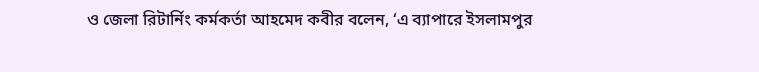ও জেলা রিটার্নিং কর্মকর্তা আহমেদ কবীর বলেন, ‘এ ব্যাপারে ইসলামপুর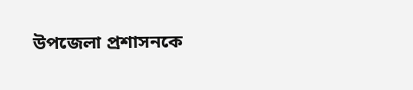উপজেলা প্রশাসনকে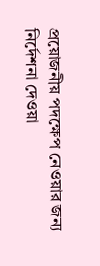প্রয়োজনীয় পদক্ষেপ নেওয়ার জন্য নির্দেশনা দেওয়া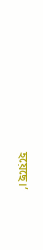হয়েছে।’